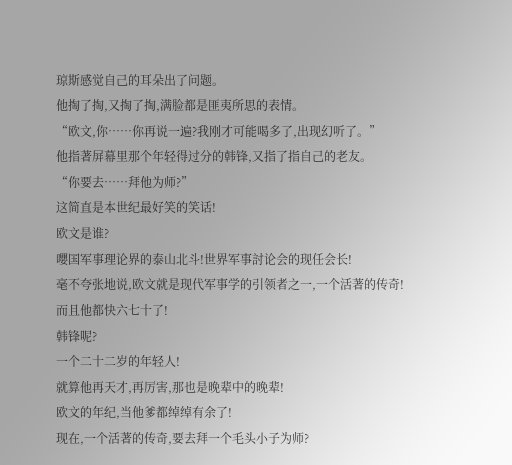琼斯感觉自己的耳朵出了问题。
他掏了掏,又掏了掏,满脸都是匪夷所思的表情。
“欧文,你……你再说一遍?我刚才可能喝多了,出现幻听了。”
他指著屏幕里那个年轻得过分的韩锋,又指了指自己的老友。
“你要去……拜他为师?”
这简直是本世纪最好笑的笑话!
欧文是谁?
嚶国军事理论界的泰山北斗!世界军事討论会的现任会长!
毫不夸张地说,欧文就是现代军事学的引领者之一,一个活著的传奇!
而且他都快六七十了!
韩锋呢?
一个二十二岁的年轻人!
就算他再天才,再厉害,那也是晚辈中的晚辈!
欧文的年纪,当他爹都绰绰有余了!
现在,一个活著的传奇,要去拜一个毛头小子为师?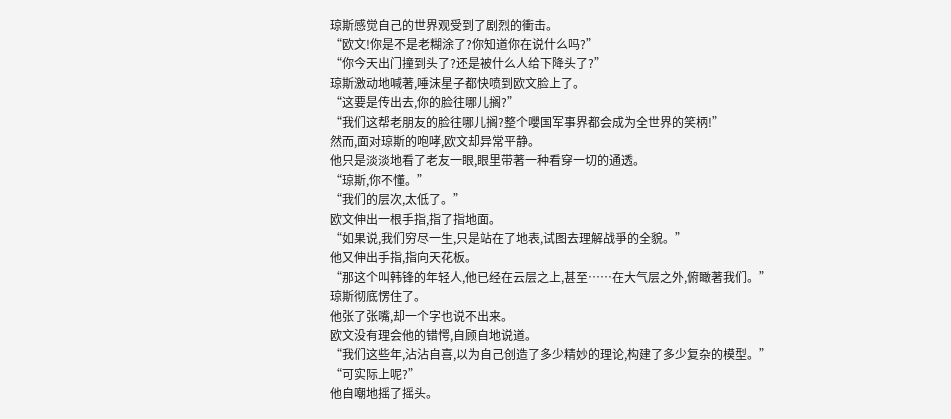琼斯感觉自己的世界观受到了剧烈的衝击。
“欧文!你是不是老糊涂了?你知道你在说什么吗?”
“你今天出门撞到头了?还是被什么人给下降头了?”
琼斯激动地喊著,唾沫星子都快喷到欧文脸上了。
“这要是传出去,你的脸往哪儿搁?”
“我们这帮老朋友的脸往哪儿搁?整个嚶国军事界都会成为全世界的笑柄!”
然而,面对琼斯的咆哮,欧文却异常平静。
他只是淡淡地看了老友一眼,眼里带著一种看穿一切的通透。
“琼斯,你不懂。”
“我们的层次,太低了。”
欧文伸出一根手指,指了指地面。
“如果说,我们穷尽一生,只是站在了地表,试图去理解战爭的全貌。”
他又伸出手指,指向天花板。
“那这个叫韩锋的年轻人,他已经在云层之上,甚至……在大气层之外,俯瞰著我们。”
琼斯彻底愣住了。
他张了张嘴,却一个字也说不出来。
欧文没有理会他的错愕,自顾自地说道。
“我们这些年,沾沾自喜,以为自己创造了多少精妙的理论,构建了多少复杂的模型。”
“可实际上呢?”
他自嘲地摇了摇头。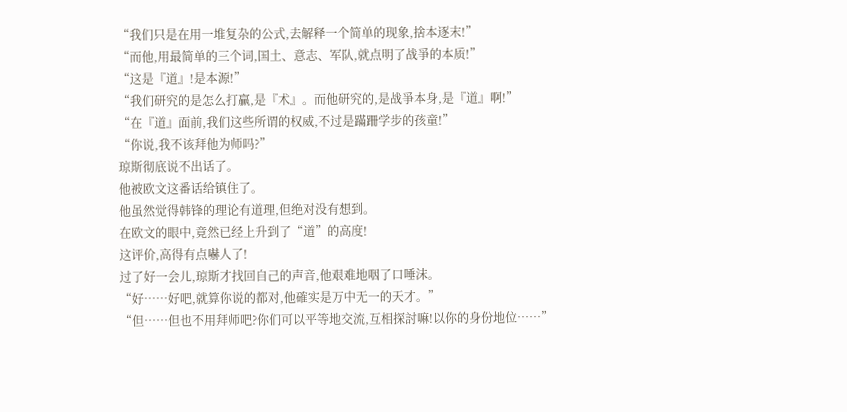“我们只是在用一堆复杂的公式,去解释一个简单的现象,捨本逐末!”
“而他,用最简单的三个词,国土、意志、军队,就点明了战爭的本质!”
“这是『道』!是本源!”
“我们研究的是怎么打贏,是『术』。而他研究的,是战爭本身,是『道』啊!”
“在『道』面前,我们这些所谓的权威,不过是蹣跚学步的孩童!”
“你说,我不该拜他为师吗?”
琼斯彻底说不出话了。
他被欧文这番话给镇住了。
他虽然觉得韩锋的理论有道理,但绝对没有想到。
在欧文的眼中,竟然已经上升到了“道”的高度!
这评价,高得有点嚇人了!
过了好一会儿,琼斯才找回自己的声音,他艰难地咽了口唾沫。
“好……好吧,就算你说的都对,他確实是万中无一的天才。”
“但……但也不用拜师吧?你们可以平等地交流,互相探討嘛!以你的身份地位……”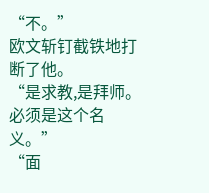“不。”
欧文斩钉截铁地打断了他。
“是求教,是拜师。必须是这个名义。”
“面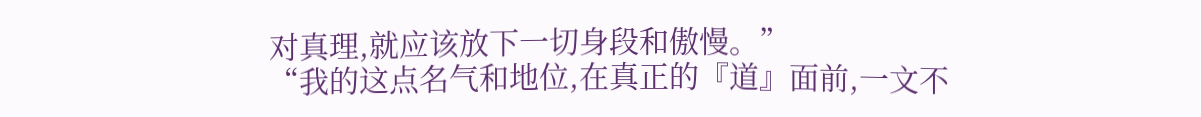对真理,就应该放下一切身段和傲慢。”
“我的这点名气和地位,在真正的『道』面前,一文不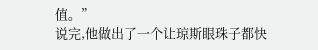值。”
说完,他做出了一个让琼斯眼珠子都快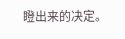瞪出来的决定。